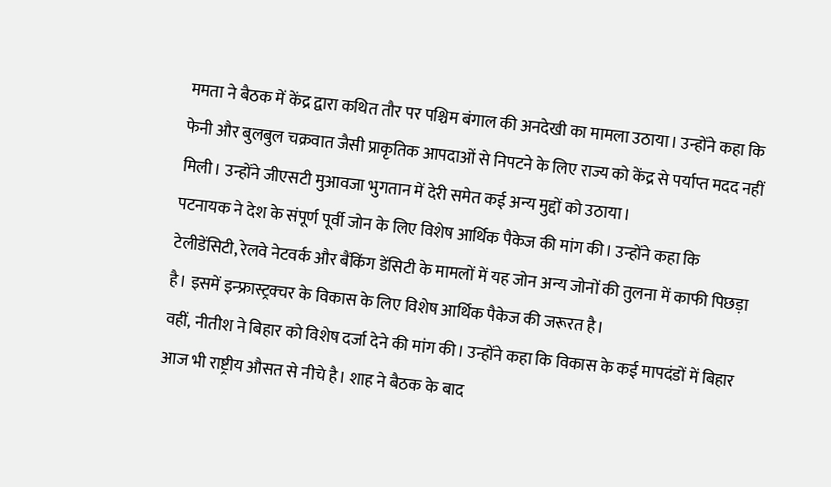ममता ने बैठक में केंद्र द्वारा कथित तौर पर पश्चिम बंगाल की अनदेखी का मामला उठाया। उन्होंने कहा कि फेनी और बुलबुल चक्रवात जैसी प्राकृतिक आपदाओं से निपटने के लिए राज्य को केंद्र से पर्याप्त मदद नहीं मिली। उन्होंने जीएसटी मुआवजा भुगतान में देरी समेत कई अन्य मुद्दों को उठाया।
पटनायक ने देश के संपूर्ण पूर्वी जोन के लिए विशेष आर्थिक पैकेज की मांग की। उन्होंने कहा कि टेलीडेंसिटी, रेलवे नेटवर्क और बैंकिंग डेंसिटी के मामलों में यह जोन अन्य जोनों की तुलना में काफी पिछड़ा है। इसमें इन्फ्रास्ट्रक्चर के विकास के लिए विशेष आर्थिक पैकेज की जरूरत है।
वहीं, नीतीश ने बिहार को विशेष दर्जा देने की मांग की। उन्होंने कहा कि विकास के कई मापदंडों में बिहार आज भी राष्ट्रीय औसत से नीचे है। शाह ने बैठक के बाद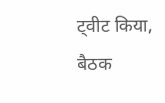ट्वीट किया, बैठक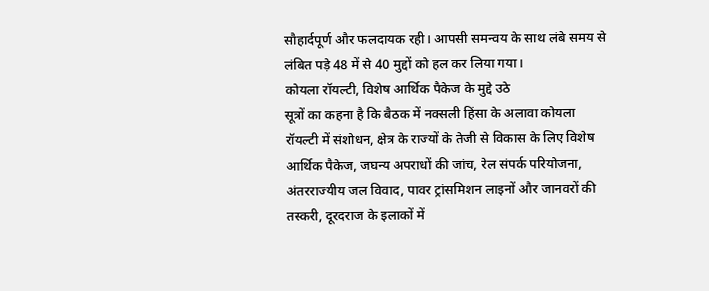सौहार्दपूर्ण और फलदायक रही। आपसी समन्वय के साथ लंबे समय से लंबित पड़े 48 में से 40 मुद्दों को हल कर लिया गया।
कोयला रॉयल्टी, विशेष आर्थिक पैकेज के मुद्दे उठे
सूत्रों का कहना है कि बैठक में नक्सली हिंसा के अलावा कोयला रॉयल्टी में संशोधन, क्षेत्र के राज्यों के तेजी से विकास के लिए विशेष आर्थिक पैकेज, जघन्य अपराधों की जांच, रेल संपर्क परियोजना, अंतरराज्यीय जल विवाद, पावर ट्रांसमिशन लाइनों और जानवरों की तस्करी, दूरदराज के इलाकों में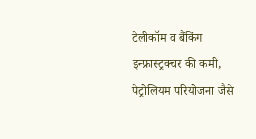टेलीकॉम व बैंकिंग इन्फ्रास्ट्रक्चर की कमी, पेट्रोलियम परियोजना जैसे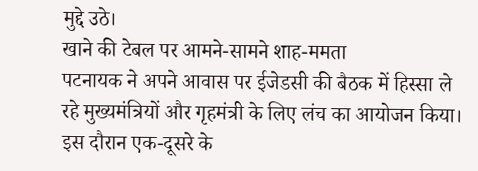मुद्दे उठे।
खाने की टेबल पर आमने-सामने शाह-ममता
पटनायक ने अपने आवास पर ईजेडसी की बैठक में हिस्सा ले रहे मुख्यमंत्रियों और गृहमंत्री के लिए लंच का आयोजन किया। इस दौरान एक-दूसरे के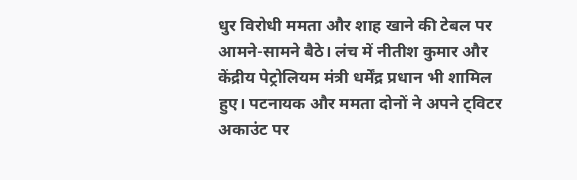धुर विरोधी ममता और शाह खाने की टेबल पर आमने-सामने बैठे। लंच में नीतीश कुमार और केंद्रीय पेट्रोलियम मंत्री धर्मेंद्र प्रधान भी शामिल हुए। पटनायक और ममता दोनों ने अपने ट्विटर अकाउंट पर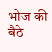भोज की बैठे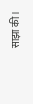साझा की।